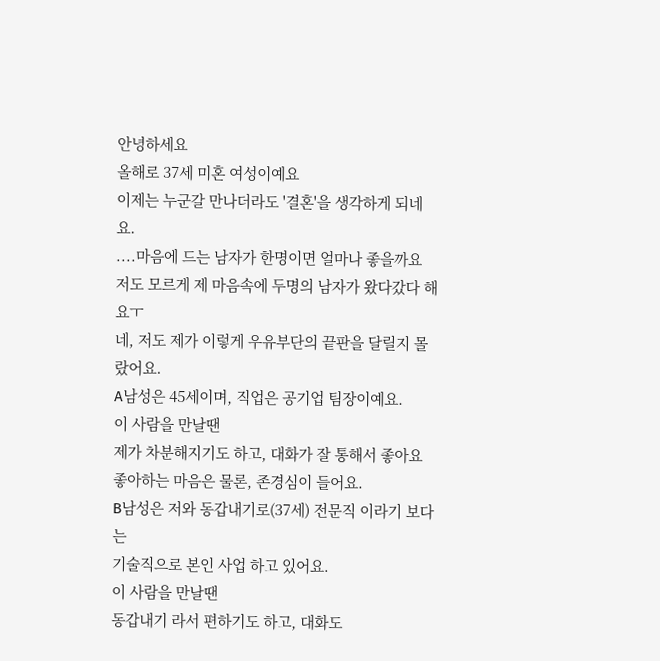안녕하세요
올해로 37세 미혼 여성이예요
이제는 누군갈 만나더라도 '결혼'을 생각하게 되네요.
....마음에 드는 남자가 한명이면 얼마나 좋을까요
저도 모르게 제 마음속에 두명의 남자가 왔다갔다 해요ㅜ
네, 저도 제가 이렇게 우유부단의 끝판을 달릴지 몰랐어요.
A남성은 45세이며, 직업은 공기업 팀장이예요.
이 사람을 만날땐
제가 차분해지기도 하고, 대화가 잘 통해서 좋아요
좋아하는 마음은 물론, 존경심이 들어요.
B남성은 저와 동갑내기로(37세) 전문직 이라기 보다는
기술직으로 본인 사업 하고 있어요.
이 사람을 만날땐
동갑내기 라서 편하기도 하고, 대화도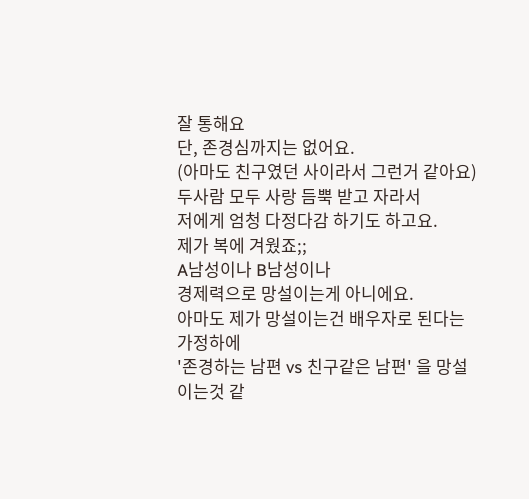잘 통해요
단, 존경심까지는 없어요.
(아마도 친구였던 사이라서 그런거 같아요)
두사람 모두 사랑 듬뿍 받고 자라서
저에게 엄청 다정다감 하기도 하고요.
제가 복에 겨웠죠;;
A남성이나 B남성이나
경제력으로 망설이는게 아니에요.
아마도 제가 망설이는건 배우자로 된다는 가정하에
'존경하는 남편 vs 친구같은 남편' 을 망설이는것 같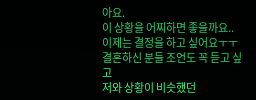아요.
이 상황을 어찌하면 좋을까요..
이제는 결정을 하고 싶어요ㅜㅜ
결혼하신 분들 조언도 꼭 듣고 싶고
저와 상황이 비슷했던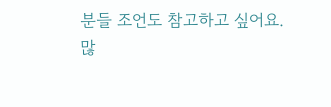분들 조언도 참고하고 싶어요.
많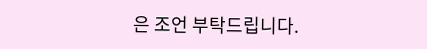은 조언 부탁드립니다.